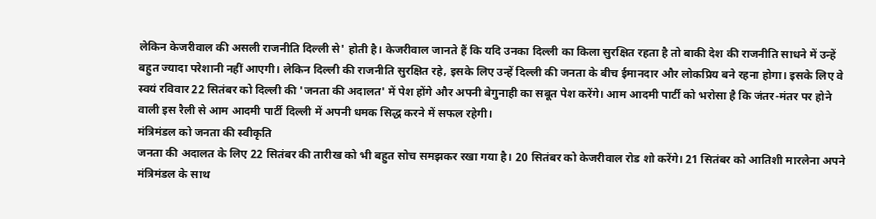लेकिन केजरीवाल की असली राजनीति दिल्ली से' होती है। केजरीवाल जानते हैं कि यदि उनका दिल्ली का किला सुरक्षित रहता है तो बाकी देश की राजनीति साधने में उन्हें बहुत ज्यादा परेशानी नहीं आएगी। लेकिन दिल्ली की राजनीति सुरक्षित रहे, इसके लिए उन्हें दिल्ली की जनता के बीच ईमानदार और लोकप्रिय बने रहना होगा। इसके लिए वे स्वयं रविवार 22 सितंबर को दिल्ली की 'जनता की अदालत' में पेश होंगे और अपनी बेगुनाही का सबूत पेश करेंगे। आम आदमी पार्टी को भरोसा है कि जंतर-मंतर पर होने वाली इस रैली से आम आदमी पार्टी दिल्ली में अपनी धमक सिद्ध करने में सफल रहेगी।
मंत्रिमंडल को जनता की स्वीकृति
जनता की अदालत के लिए 22 सितंबर की तारीख को भी बहुत सोच समझकर रखा गया है। 20 सितंबर को केजरीवाल रोड शो करेंगे। 21 सितंबर को आतिशी मारलेना अपने मंत्रिमंडल के साथ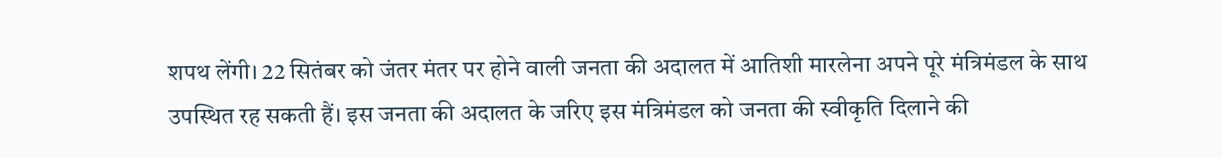शपथ लेंगी। 22 सितंबर को जंतर मंतर पर होने वाली जनता की अदालत में आतिशी मारलेना अपने पूरे मंत्रिमंडल के साथ उपस्थित रह सकती हैं। इस जनता की अदालत के जरिए इस मंत्रिमंडल को जनता की स्वीकृति दिलाने की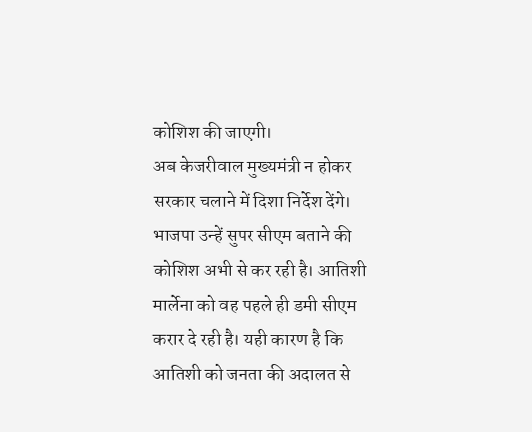कोशिश की जाएगी।
अब केजरीवाल मुख्यमंत्री न होकर सरकार चलाने में दिशा निर्देश देंगे। भाजपा उन्हें सुपर सीएम बताने की कोशिश अभी से कर रही है। आतिशी मार्लेना को वह पहले ही डमी सीएम करार दे रही है। यही कारण है कि आतिशी को जनता की अदालत से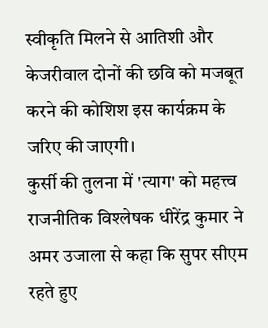स्वीकृति मिलने से आतिशी और केजरीवाल दोनों की छवि को मजबूत करने की कोशिश इस कार्यक्रम के जरिए की जाएगी।
कुर्सी की तुलना में 'त्याग' को महत्त्व
राजनीतिक विश्लेषक धीरेंद्र कुमार ने अमर उजाला से कहा कि सुपर सीएम रहते हुए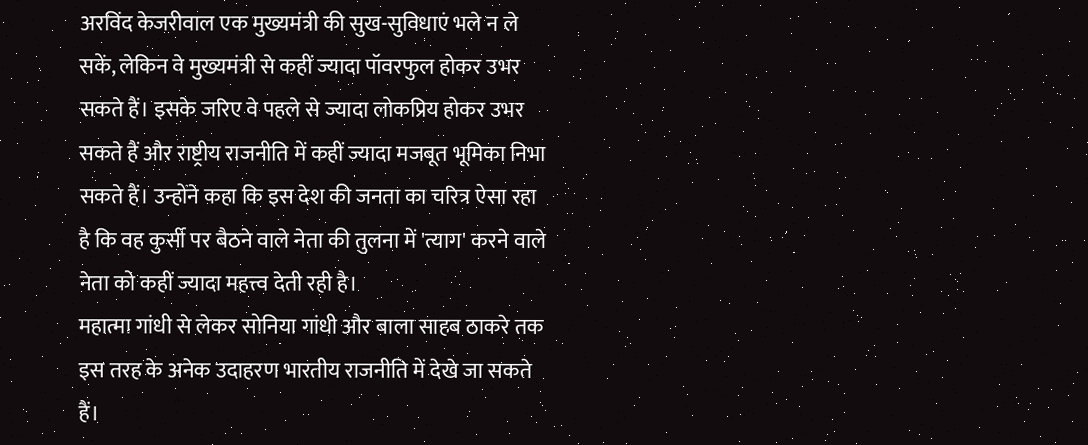अरविंद केजरीवाल एक मुख्यमंत्री की सुख-सुविधाएं भले न ले सकें, लेकिन वे मुख्यमंत्री से कहीं ज्यादा पॉवरफुल होकर उभर सकते हैं। इसके जरिए वे पहले से ज्यादा लोकप्रिय होकर उभर सकते हैं और राष्ट्रीय राजनीति में कहीं ज्यादा मजबूत भूमिका निभा सकते हैं। उन्होंने कहा कि इस देश की जनता का चरित्र ऐसा रहा है कि वह कुर्सी पर बैठने वाले नेता की तुलना में 'त्याग' करने वाले नेता को कहीं ज्यादा महत्त्व देती रही है।
महात्मा गांधी से लेकर सोनिया गांधी और बाला साहब ठाकरे तक इस तरह के अनेक उदाहरण भारतीय राजनीति में देखे जा सकते हैं।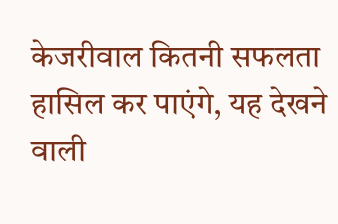केजरीवाल कितनी सफलता हासिल कर पाएंगे, यह देखने वाली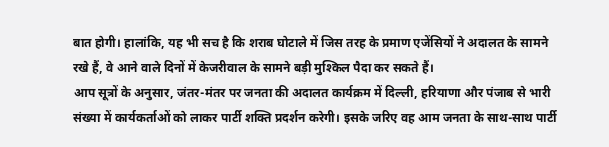बात होगी। हालांकि, यह भी सच है कि शराब घोटाले में जिस तरह के प्रमाण एजेंसियों ने अदालत के सामने रखे हैं, वे आने वाले दिनों में केजरीवाल के सामने बड़ी मुश्किल पैदा कर सकते हैं।
आप सूत्रों के अनुसार, जंतर-मंतर पर जनता की अदालत कार्यक्रम में दिल्ली, हरियाणा और पंजाब से भारी संख्या में कार्यकर्ताओं को लाकर पार्टी शक्ति प्रदर्शन करेगी। इसके जरिए वह आम जनता के साथ-साथ पार्टी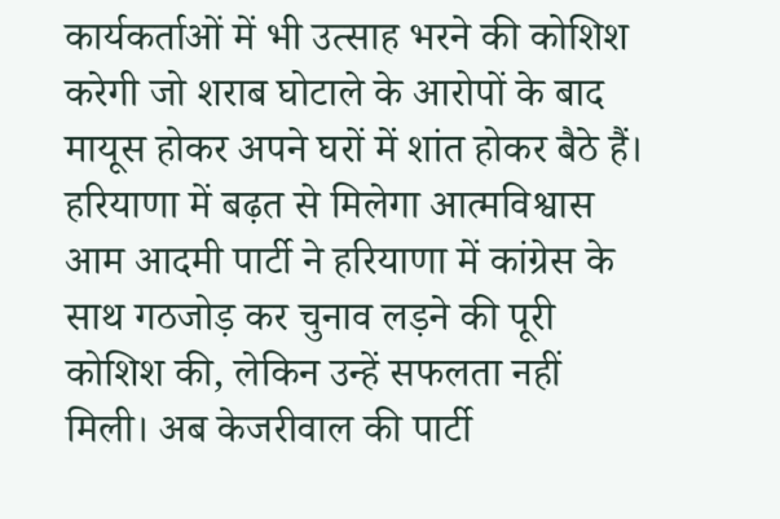कार्यकर्ताओं में भी उत्साह भरने की कोशिश करेगी जो शराब घोटाले के आरोपों के बाद मायूस होकर अपने घरों में शांत होकर बैठे हैं।
हरियाणा में बढ़त से मिलेगा आत्मविश्वास
आम आदमी पार्टी ने हरियाणा में कांग्रेस के साथ गठजोड़ कर चुनाव लड़ने की पूरी कोशिश की, लेकिन उन्हें सफलता नहीं मिली। अब केजरीवाल की पार्टी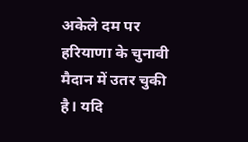अकेले दम पर हरियाणा के चुनावी मैदान में उतर चुकी है। यदि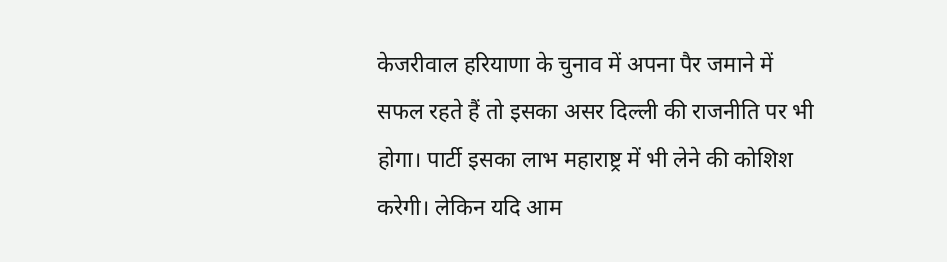केजरीवाल हरियाणा के चुनाव में अपना पैर जमाने में सफल रहते हैं तो इसका असर दिल्ली की राजनीति पर भी होगा। पार्टी इसका लाभ महाराष्ट्र में भी लेने की कोशिश करेगी। लेकिन यदि आम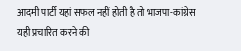आदमी पार्टी यहां सफल नहीं होती है तो भाजपा-कांग्रेस यही प्रचारित करने की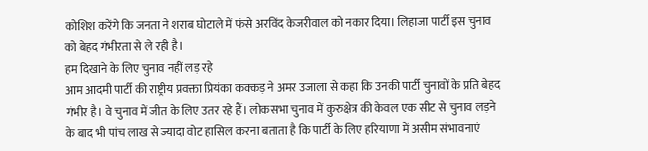कोशिश करेंगे कि जनता ने शराब घोटाले में फंसे अरविंद केजरीवाल को नकार दिया। लिहाजा पार्टी इस चुनाव को बेहद गंभीरता से ले रही है।
हम दिखाने के लिए चुनाव नहीं लड़ रहे
आम आदमी पार्टी की राष्ट्रीय प्रवक्ता प्रियंका कक्कड़ ने अमर उजाला से कहा कि उनकी पार्टी चुनावों के प्रति बेहद गंभीर है। वे चुनाव में जीत के लिए उतर रहे हैं। लोकसभा चुनाव में कुरुक्षेत्र की केवल एक सीट से चुनाव लड़ने के बाद भी पांच लाख से ज्यादा वोट हासिल करना बताता है कि पार्टी के लिए हरियाणा में असीम संभावनाएं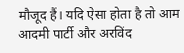मौजूद हैं। यदि ऐसा होता है तो आम आदमी पार्टी और अरविंद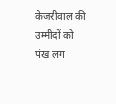केजरीवाल की उम्मीदों को पंख लग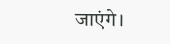जाएंगे।